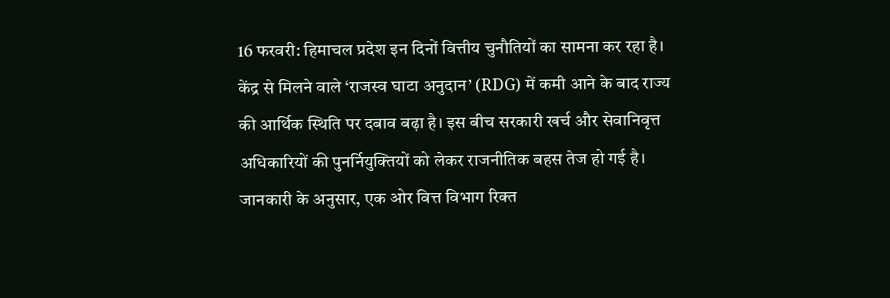16 फरवरी: हिमाचल प्रदेश इन दिनों वित्तीय चुनौतियों का सामना कर रहा है। केंद्र से मिलने वाले ‘राजस्व घाटा अनुदान’ (RDG) में कमी आने के बाद राज्य की आर्थिक स्थिति पर दबाव बढ़ा है। इस बीच सरकारी खर्च और सेवानिवृत्त अधिकारियों की पुनर्नियुक्तियों को लेकर राजनीतिक बहस तेज हो गई है।
जानकारी के अनुसार, एक ओर वित्त विभाग रिक्त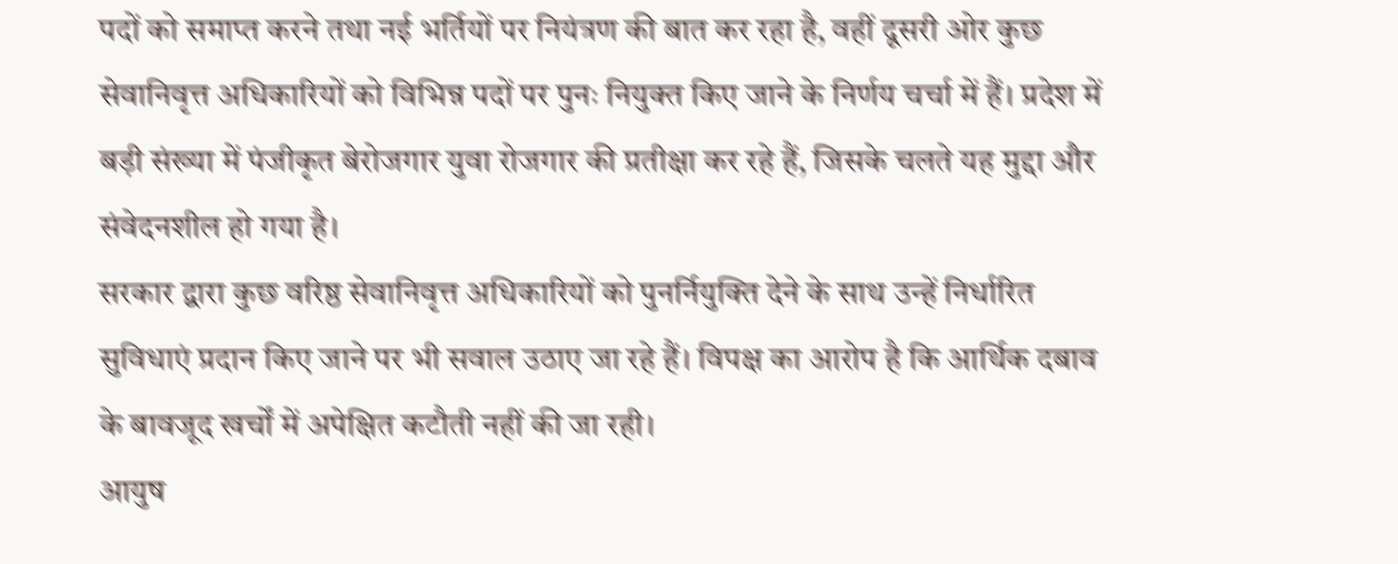पदों को समाप्त करने तथा नई भर्तियों पर नियंत्रण की बात कर रहा है, वहीं दूसरी ओर कुछ सेवानिवृत्त अधिकारियों को विभिन्न पदों पर पुनः नियुक्त किए जाने के निर्णय चर्चा में हैं। प्रदेश में बड़ी संख्या में पंजीकृत बेरोजगार युवा रोजगार की प्रतीक्षा कर रहे हैं, जिसके चलते यह मुद्दा और संवेदनशील हो गया है।
सरकार द्वारा कुछ वरिष्ठ सेवानिवृत्त अधिकारियों को पुनर्नियुक्ति देने के साथ उन्हें निर्धारित सुविधाएं प्रदान किए जाने पर भी सवाल उठाए जा रहे हैं। विपक्ष का आरोप है कि आर्थिक दबाव के बावजूद खर्चों में अपेक्षित कटौती नहीं की जा रही।
आयुष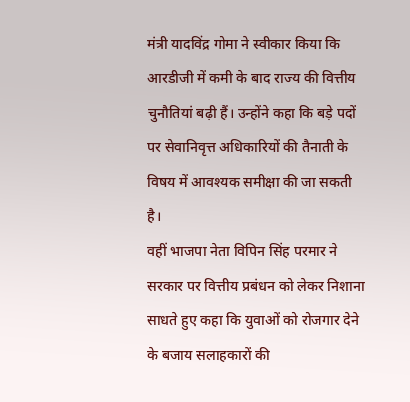मंत्री यादविंद्र गोमा ने स्वीकार किया कि आरडीजी में कमी के बाद राज्य की वित्तीय चुनौतियां बढ़ी हैं। उन्होंने कहा कि बड़े पदों पर सेवानिवृत्त अधिकारियों की तैनाती के विषय में आवश्यक समीक्षा की जा सकती है।
वहीं भाजपा नेता विपिन सिंह परमार ने सरकार पर वित्तीय प्रबंधन को लेकर निशाना साधते हुए कहा कि युवाओं को रोजगार देने के बजाय सलाहकारों की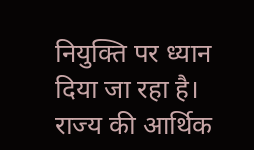नियुक्ति पर ध्यान दिया जा रहा है।
राज्य की आर्थिक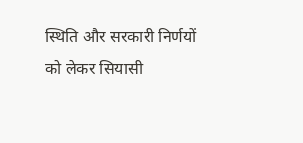स्थिति और सरकारी निर्णयों को लेकर सियासी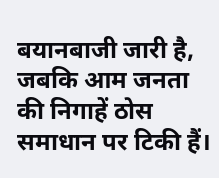बयानबाजी जारी है, जबकि आम जनता की निगाहें ठोस समाधान पर टिकी हैं।